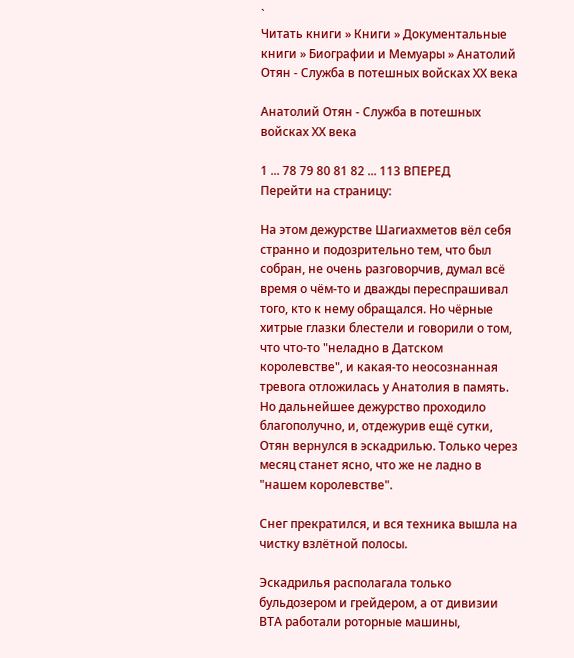`
Читать книги » Книги » Документальные книги » Биографии и Мемуары » Анатолий Отян - Служба в потешных войсках ХХ века

Анатолий Отян - Служба в потешных войсках ХХ века

1 ... 78 79 80 81 82 ... 113 ВПЕРЕД
Перейти на страницу:

На этом дежурстве Шагиахметов вёл себя странно и подозрительно тем, что был собран, не очень разговорчив, думал всё время о чём-то и дважды переспрашивал того, кто к нему обращался. Но чёрные хитрые глазки блестели и говорили о том, что что-то "неладно в Датском королевстве", и какая-то неосознанная тревога отложилась у Анатолия в память. Но дальнейшее дежурство проходило благополучно, и, отдежурив ещё сутки, Отян вернулся в эскадрилью. Только через месяц станет ясно, что же не ладно в "нашем королевстве".

Снег прекратился, и вся техника вышла на чистку взлётной полосы.

Эскадрилья располагала только бульдозером и грейдером, а от дивизии ВТА работали роторные машины,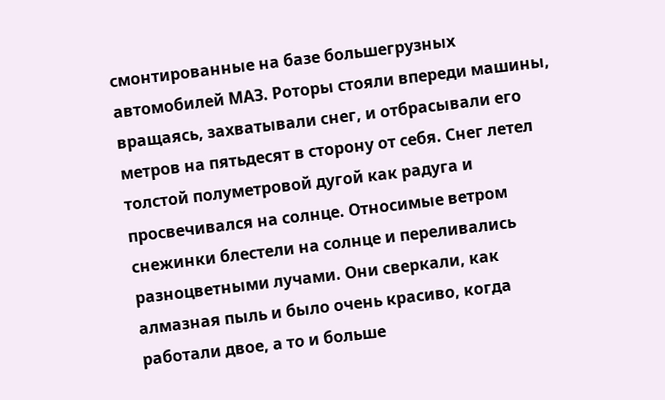смонтированные на базе большегрузных автомобилей МАЗ. Роторы стояли впереди машины, вращаясь, захватывали снег, и отбрасывали его метров на пятьдесят в сторону от себя. Снег летел толстой полуметровой дугой как радуга и просвечивался на солнце. Относимые ветром снежинки блестели на солнце и переливались разноцветными лучами. Они сверкали, как алмазная пыль и было очень красиво, когда работали двое, а то и больше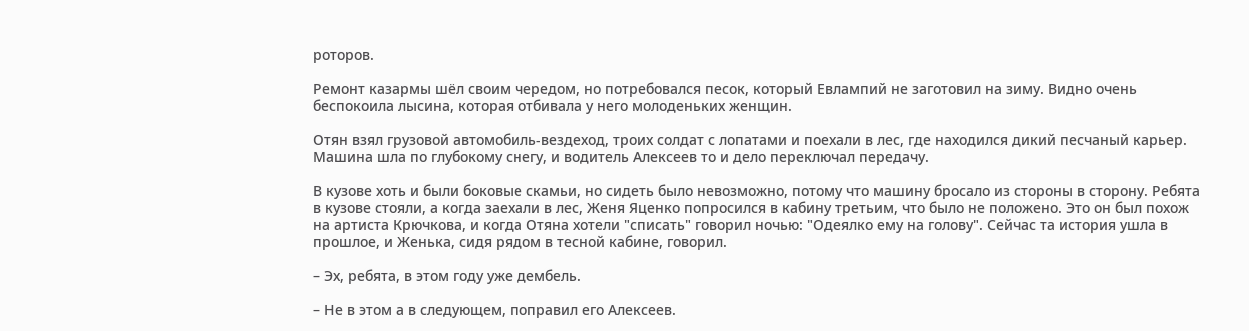роторов.

Ремонт казармы шёл своим чередом, но потребовался песок, который Евлампий не заготовил на зиму. Видно очень беспокоила лысина, которая отбивала у него молоденьких женщин.

Отян взял грузовой автомобиль-вездеход, троих солдат с лопатами и поехали в лес, где находился дикий песчаный карьер. Машина шла по глубокому снегу, и водитель Алексеев то и дело переключал передачу.

В кузове хоть и были боковые скамьи, но сидеть было невозможно, потому что машину бросало из стороны в сторону. Ребята в кузове стояли, а когда заехали в лес, Женя Яценко попросился в кабину третьим, что было не положено. Это он был похож на артиста Крючкова, и когда Отяна хотели "списать" говорил ночью: "Одеялко ему на голову". Сейчас та история ушла в прошлое, и Женька, сидя рядом в тесной кабине, говорил.

– Эх, ребята, в этом году уже дембель.

– Не в этом а в следующем, поправил его Алексеев.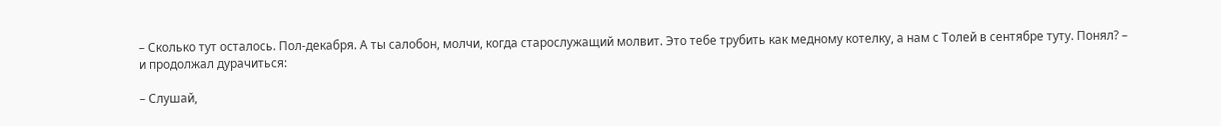– Сколько тут осталось. Пол-декабря. А ты салобон, молчи, когда старослужащий молвит. Это тебе трубить как медному котелку, а нам с Толей в сентябре туту. Понял? – и продолжал дурачиться:

– Слушай,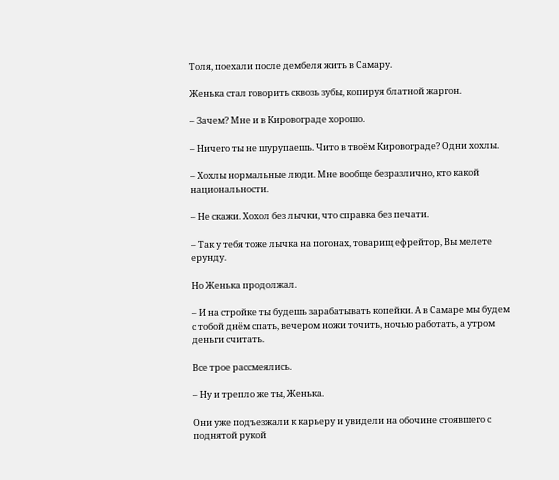Толя, поехали после дембеля жить в Самару.

Женька стал говорить сквозь зубы, копируя блатной жаргон.

– Зачем? Мне и в Кировограде хорошо.

– Ничего ты не шурупаешь. Чито в твоём Кировограде? Одни хохлы.

– Хохлы нормальные люди. Мне вообще безразлично, кто какой национальности.

– Не скажи. Хохол без лычки, что справка без печати.

– Так у тебя тоже лычка на погонах, товарищ ефрейтор, Вы мелете ерунду.

Но Женька продолжал.

– И на стройке ты будешь зарабатывать копейки. А в Самаре мы будем с тобой днём спать, вечером ножи точить, ночью работать, а утром деньги считать.

Все трое рассмеялись.

– Ну и трепло же ты, Женька.

Они уже подъезжали к карьеру и увидели на обочине стоявшего с поднятой рукой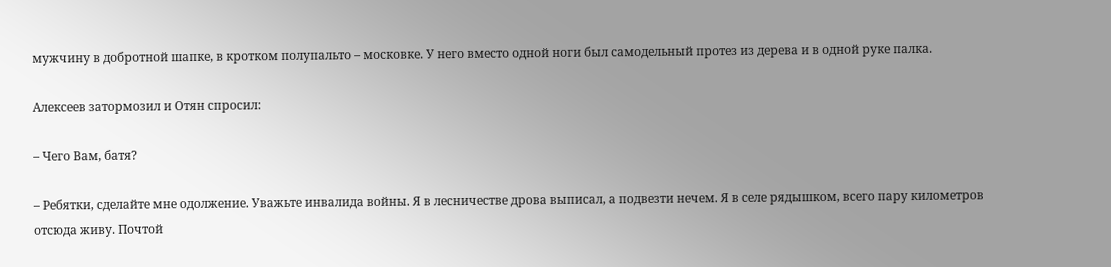мужчину в добротной шапке, в кротком полупальто – московке. У него вместо одной ноги был самодельный протез из дерева и в одной руке палка.

Алексеев затормозил и Отян спросил:

– Чего Вам, батя?

– Ребятки, сделайте мне одолжение. Уважьте инвалида войны. Я в лесничестве дрова выписал, а подвезти нечем. Я в селе рядышком, всего пару километров отсюда живу. Почтой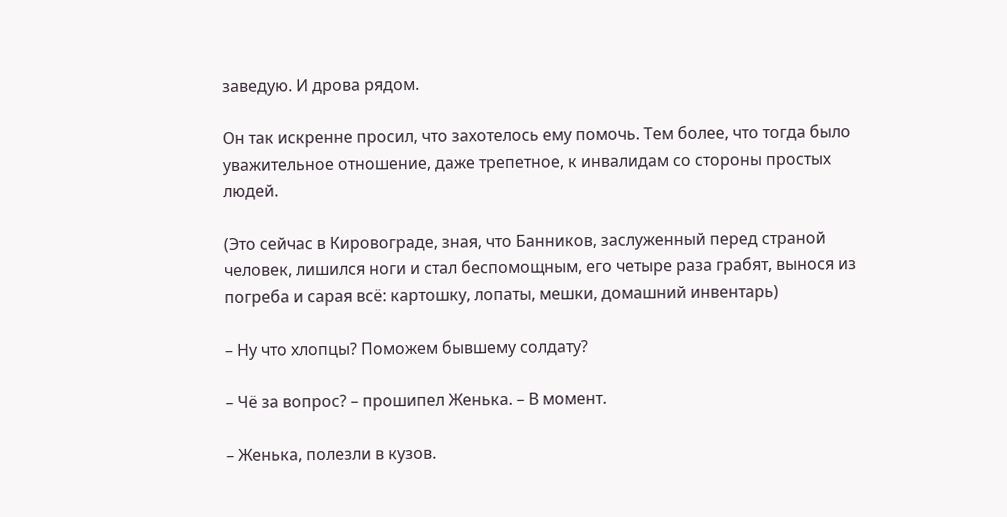заведую. И дрова рядом.

Он так искренне просил, что захотелось ему помочь. Тем более, что тогда было уважительное отношение, даже трепетное, к инвалидам со стороны простых людей.

(Это сейчас в Кировограде, зная, что Банников, заслуженный перед страной человек, лишился ноги и стал беспомощным, его четыре раза грабят, вынося из погреба и сарая всё: картошку, лопаты, мешки, домашний инвентарь)

– Ну что хлопцы? Поможем бывшему солдату?

– Чё за вопрос? – прошипел Женька. – В момент.

– Женька, полезли в кузов.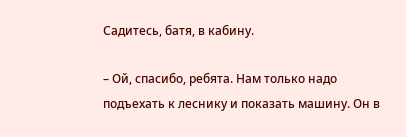Садитесь, батя, в кабину.

– Ой, спасибо, ребята. Нам только надо подъехать к леснику и показать машину. Он в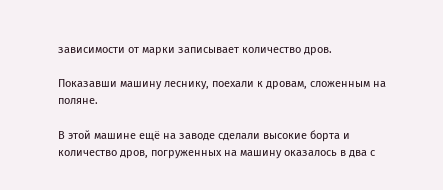зависимости от марки записывает количество дров.

Показавши машину леснику, поехали к дровам, сложенным на поляне.

В этой машине ещё на заводе сделали высокие борта и количество дров, погруженных на машину оказалось в два с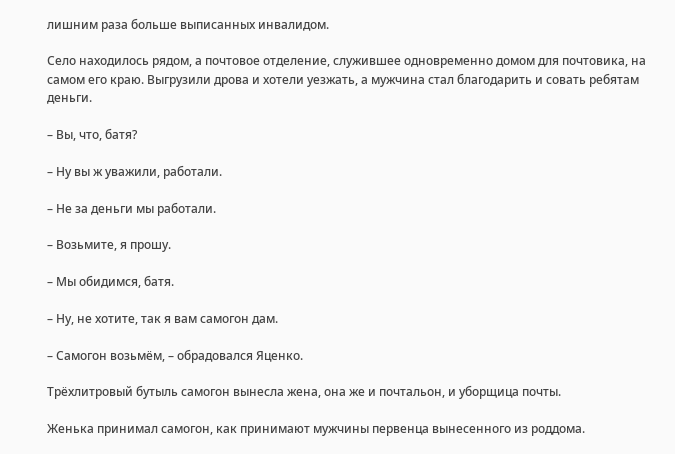лишним раза больше выписанных инвалидом.

Село находилось рядом, а почтовое отделение, служившее одновременно домом для почтовика, на самом его краю. Выгрузили дрова и хотели уезжать, а мужчина стал благодарить и совать ребятам деньги.

– Вы, что, батя?

– Ну вы ж уважили, работали.

– Не за деньги мы работали.

– Возьмите, я прошу.

– Мы обидимся, батя.

– Ну, не хотите, так я вам самогон дам.

– Самогон возьмём, – обрадовался Яценко.

Трёхлитровый бутыль самогон вынесла жена, она же и почтальон, и уборщица почты.

Женька принимал самогон, как принимают мужчины первенца вынесенного из роддома.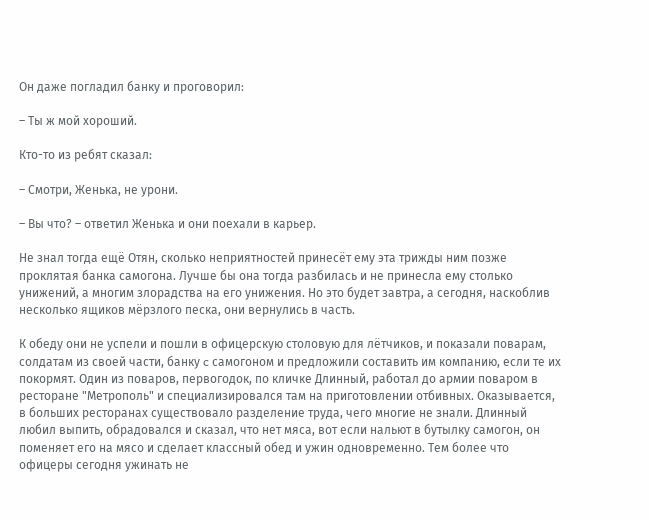Он даже погладил банку и проговорил:

– Ты ж мой хороший.

Кто-то из ребят сказал:

– Смотри, Женька, не урони.

– Вы что? – ответил Женька и они поехали в карьер.

Не знал тогда ещё Отян, сколько неприятностей принесёт ему эта трижды ним позже проклятая банка самогона. Лучше бы она тогда разбилась и не принесла ему столько унижений, а многим злорадства на его унижения. Но это будет завтра, а сегодня, наскоблив несколько ящиков мёрзлого песка, они вернулись в часть.

К обеду они не успели и пошли в офицерскую столовую для лётчиков, и показали поварам, солдатам из своей части, банку c самогоном и предложили составить им компанию, если те их покормят. Один из поваров, первогодок, по кличке Длинный, работал до армии поваром в ресторане "Метрополь" и специализировался там на приготовлении отбивных. Оказывается, в больших ресторанах существовало разделение труда, чего многие не знали. Длинный любил выпить, обрадовался и сказал, что нет мяса, вот если нальют в бутылку самогон, он поменяет его на мясо и сделает классный обед и ужин одновременно. Тем более что офицеры сегодня ужинать не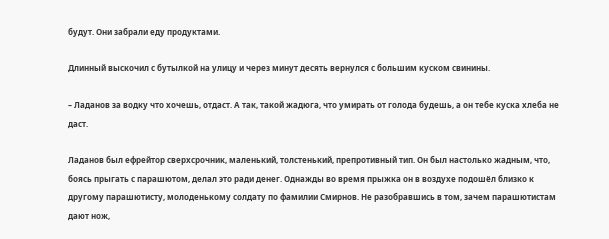будут. Они забрали еду продуктами.

Длинный выскочил с бутылкой на улицу и через минут десять вернулся с большим куском свинины.

– Ладанов за водку что хочешь, отдаст. А так, такой жадюга, что умирать от голода будешь, а он тебе куска хлеба не даст.

Ладанов был ефрейтор сверхсрочник, маленький, толстенький, препротивный тип. Он был настолько жадным, что, боясь прыгать с парашютом, делал это ради денег. Однажды во время прыжка он в воздухе подошёл близко к другому парашютисту, молоденькому солдату по фамилии Смирнов. Не разобравшись в том, зачем парашютистам дают нож,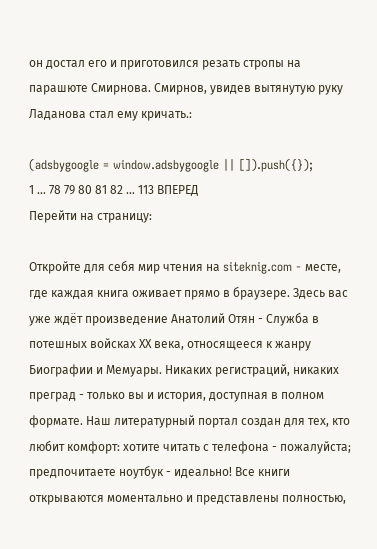он достал его и приготовился резать стропы на парашюте Смирнова. Смирнов, увидев вытянутую руку Ладанова стал ему кричать.:

(adsbygoogle = window.adsbygoogle || []).push({});
1 ... 78 79 80 81 82 ... 113 ВПЕРЕД
Перейти на страницу:

Откройте для себя мир чтения на siteknig.com - месте, где каждая книга оживает прямо в браузере. Здесь вас уже ждёт произведение Анатолий Отян - Служба в потешных войсках ХХ века, относящееся к жанру Биографии и Мемуары. Никаких регистраций, никаких преград - только вы и история, доступная в полном формате. Наш литературный портал создан для тех, кто любит комфорт: хотите читать с телефона - пожалуйста; предпочитаете ноутбук - идеально! Все книги открываются моментально и представлены полностью,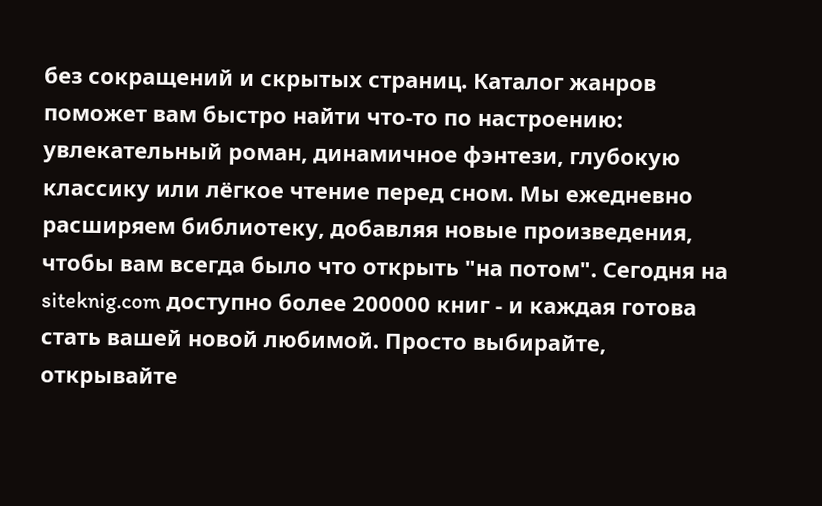без сокращений и скрытых страниц. Каталог жанров поможет вам быстро найти что-то по настроению: увлекательный роман, динамичное фэнтези, глубокую классику или лёгкое чтение перед сном. Мы ежедневно расширяем библиотеку, добавляя новые произведения, чтобы вам всегда было что открыть "на потом". Сегодня на siteknig.com доступно более 200000 книг - и каждая готова стать вашей новой любимой. Просто выбирайте, открывайте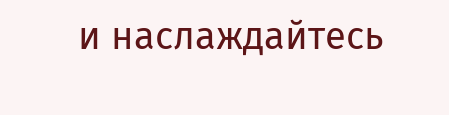и наслаждайтесь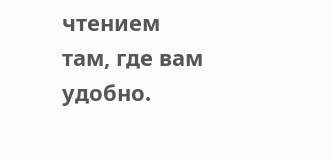чтением там, где вам удобно.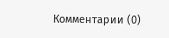Комментарии (0)